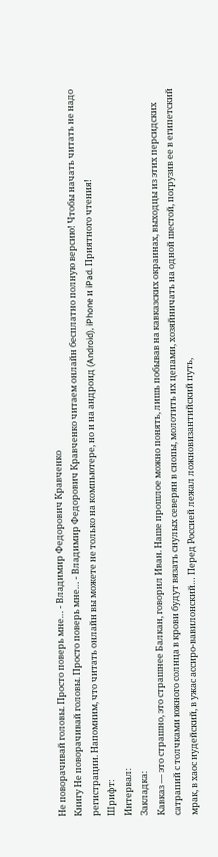Не поворачивай головы. Просто поверь мне… - Владимир Федорович Кравченко
Книгу Не поворачивай головы. Просто поверь мне… - Владимир Федорович Кравченко читаем онлайн бесплатно полную версию! Чтобы начать читать не надо регистрации. Напомним, что читать онлайн вы можете не только на компьютере, но и на андроид (Android), iPhone и iPad. Приятного чтения!
Шрифт:
Интервал:
Закладка:
Кавказ — это страшно, это страшнее Балкан, говорил Иван. Наше прошлое можно понять, лишь побывав на кавказских окраинах, выходцы из этих персидских сатрапий с толчками южного солнца в крови будут вязать снулых северян в снопы, молотить их цепами, хозяйничать на одной шестой, погрузив ее в египетский мрак, в хаос иудейский, в ужас ассиро-вавилонский… Перед Россией лежал ложновизантийский путь,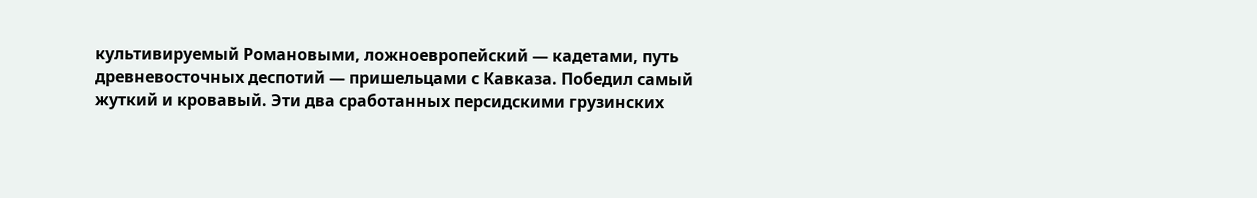культивируемый Романовыми, ложноевропейский — кадетами, путь древневосточных деспотий — пришельцами с Кавказа. Победил самый жуткий и кровавый. Эти два сработанных персидскими грузинских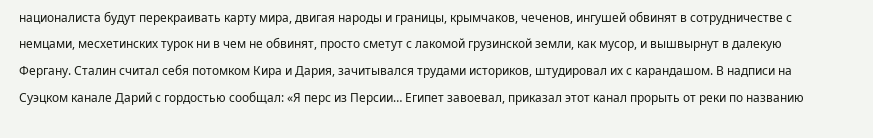националиста будут перекраивать карту мира, двигая народы и границы, крымчаков, чеченов, ингушей обвинят в сотрудничестве с немцами, месхетинских турок ни в чем не обвинят, просто сметут с лакомой грузинской земли, как мусор, и вышвырнут в далекую Фергану. Сталин считал себя потомком Кира и Дария, зачитывался трудами историков, штудировал их с карандашом. В надписи на Суэцком канале Дарий с гордостью сообщал: «Я перс из Персии… Египет завоевал, приказал этот канал прорыть от реки по названию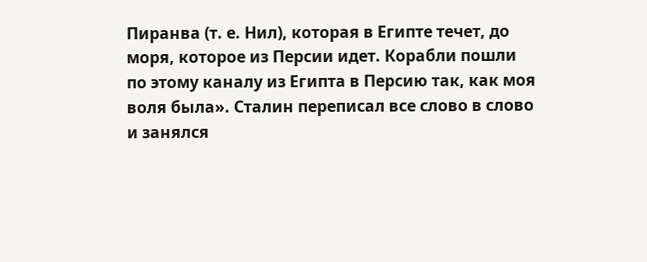Пиранва (т. е. Нил), которая в Египте течет, до моря, которое из Персии идет. Корабли пошли по этому каналу из Египта в Персию так, как моя воля была». Сталин переписал все слово в слово и занялся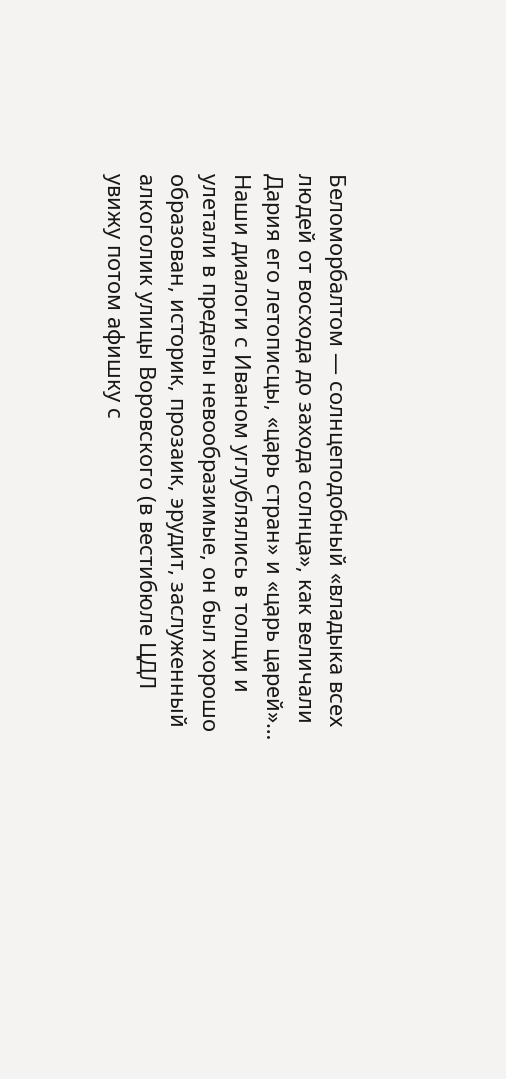Беломорбалтом — солнцеподобный «владыка всех людей от восхода до захода солнца», как величали Дария его летописцы, «царь стран» и «царь царей»…
Наши диалоги с Иваном углублялись в толщи и улетали в пределы невообразимые, он был хорошо образован, историк, прозаик, эрудит, заслуженный алкоголик улицы Воровского (в вестибюле ЦДЛ увижу потом афишку с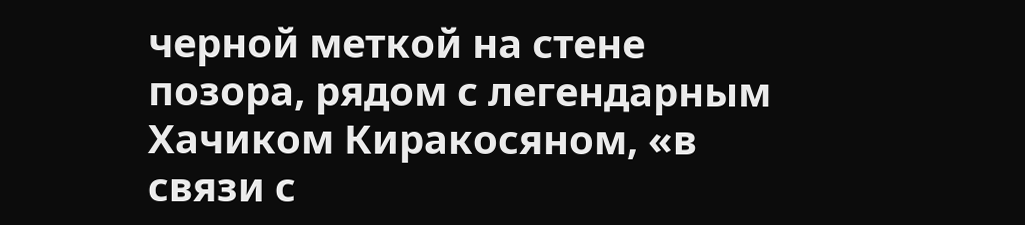черной меткой на стене позора, рядом с легендарным Хачиком Киракосяном, «в связи с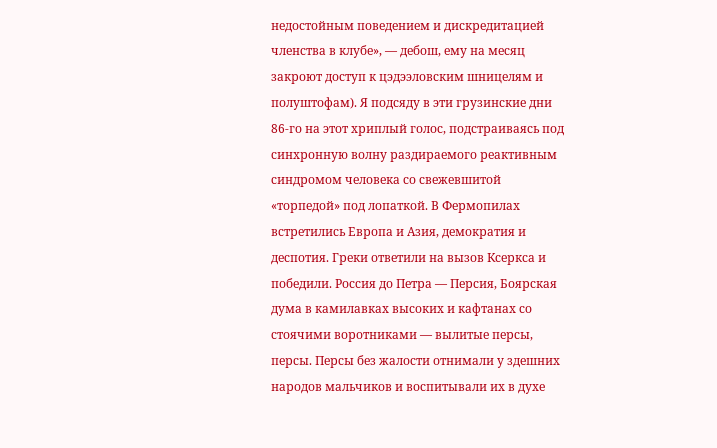недостойным поведением и дискредитацией членства в клубе», — дебош, ему на месяц закроют доступ к цэдээловским шницелям и полуштофам). Я подсяду в эти грузинские дни 86-го на этот хриплый голос, подстраиваясь под синхронную волну раздираемого реактивным синдромом человека со свежевшитой «торпедой» под лопаткой. В Фермопилах встретились Европа и Азия, демократия и деспотия. Греки ответили на вызов Ксеркса и победили. Россия до Петра — Персия, Боярская дума в камилавках высоких и кафтанах со стоячими воротниками — вылитые персы, персы. Персы без жалости отнимали у здешних народов мальчиков и воспитывали их в духе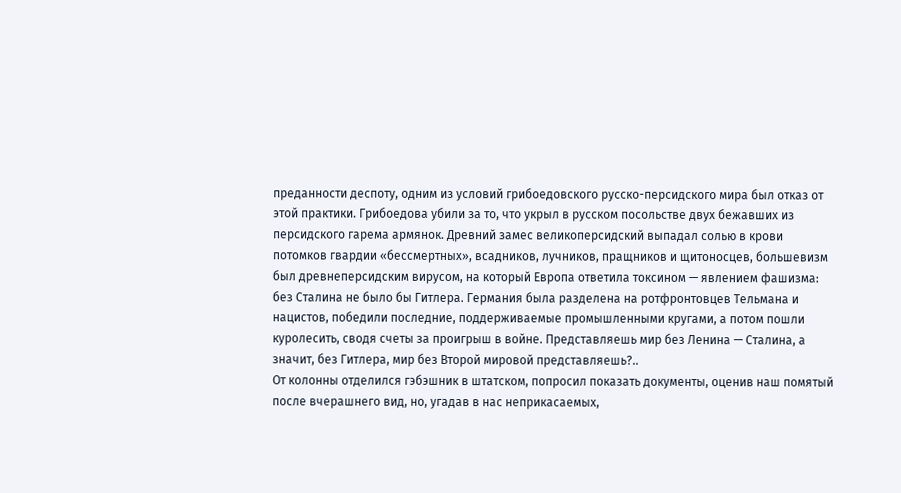преданности деспоту, одним из условий грибоедовского русско-персидского мира был отказ от этой практики. Грибоедова убили за то, что укрыл в русском посольстве двух бежавших из персидского гарема армянок. Древний замес великоперсидский выпадал солью в крови потомков гвардии «бессмертных», всадников, лучников, пращников и щитоносцев, большевизм был древнеперсидским вирусом, на который Европа ответила токсином — явлением фашизма: без Сталина не было бы Гитлера. Германия была разделена на ротфронтовцев Тельмана и нацистов, победили последние, поддерживаемые промышленными кругами, а потом пошли куролесить, сводя счеты за проигрыш в войне. Представляешь мир без Ленина — Сталина, а значит, без Гитлера, мир без Второй мировой представляешь?..
От колонны отделился гэбэшник в штатском, попросил показать документы, оценив наш помятый после вчерашнего вид, но, угадав в нас неприкасаемых,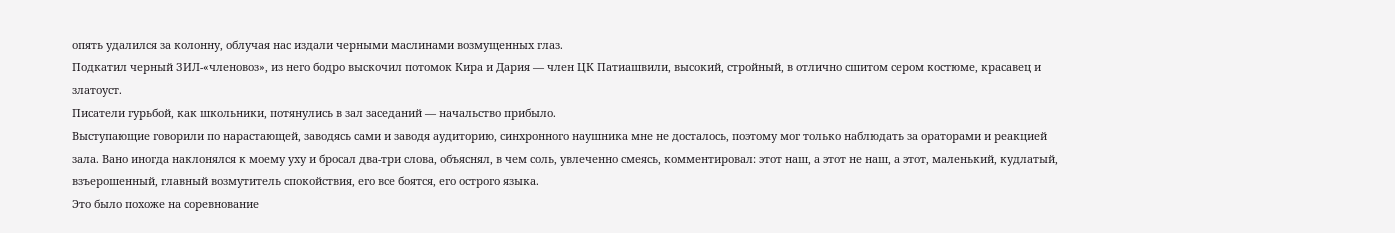опять удалился за колонну, облучая нас издали черными маслинами возмущенных глаз.
Подкатил черный ЗИЛ-«членовоз», из него бодро выскочил потомок Кира и Дария — член ЦК Патиашвили, высокий, стройный, в отлично сшитом сером костюме, красавец и златоуст.
Писатели гурьбой, как школьники, потянулись в зал заседаний — начальство прибыло.
Выступающие говорили по нарастающей, заводясь сами и заводя аудиторию, синхронного наушника мне не досталось, поэтому мог только наблюдать за ораторами и реакцией зала. Вано иногда наклонялся к моему уху и бросал два-три слова, объяснял, в чем соль, увлеченно смеясь, комментировал: этот наш, а этот не наш, а этот, маленький, кудлатый, взъерошенный, главный возмутитель спокойствия, его все боятся, его острого языка.
Это было похоже на соревнование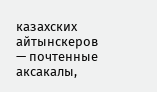казахских айтынскеров — почтенные аксакалы,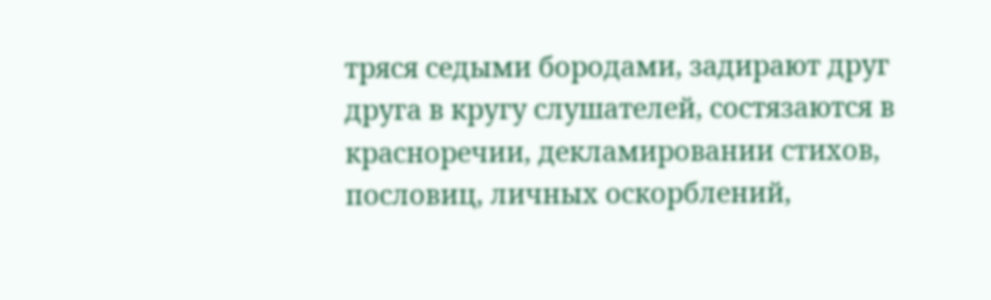тряся седыми бородами, задирают друг друга в кругу слушателей, состязаются в красноречии, декламировании стихов, пословиц, личных оскорблений,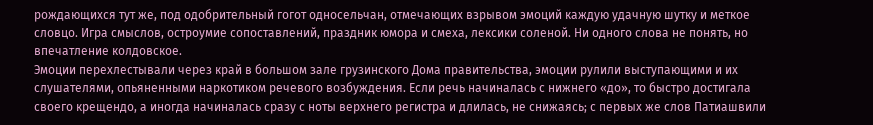рождающихся тут же, под одобрительный гогот односельчан, отмечающих взрывом эмоций каждую удачную шутку и меткое словцо. Игра смыслов, остроумие сопоставлений, праздник юмора и смеха, лексики соленой. Ни одного слова не понять, но впечатление колдовское.
Эмоции перехлестывали через край в большом зале грузинского Дома правительства, эмоции рулили выступающими и их слушателями, опьяненными наркотиком речевого возбуждения. Если речь начиналась с нижнего «до», то быстро достигала своего крещендо, а иногда начиналась сразу с ноты верхнего регистра и длилась, не снижаясь; с первых же слов Патиашвили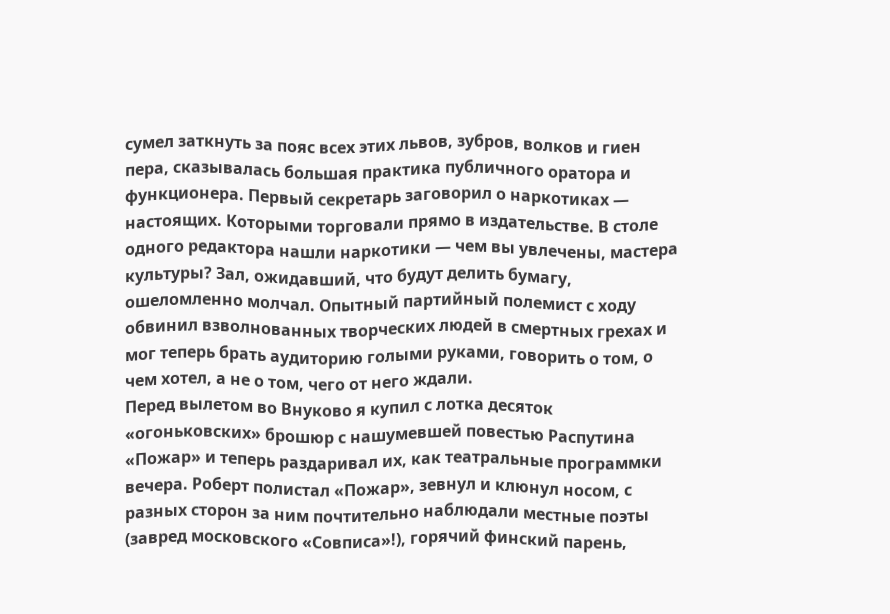сумел заткнуть за пояс всех этих львов, зубров, волков и гиен пера, сказывалась большая практика публичного оратора и функционера. Первый секретарь заговорил о наркотиках — настоящих. Которыми торговали прямо в издательстве. В столе одного редактора нашли наркотики — чем вы увлечены, мастера культуры? Зал, ожидавший, что будут делить бумагу, ошеломленно молчал. Опытный партийный полемист с ходу обвинил взволнованных творческих людей в смертных грехах и мог теперь брать аудиторию голыми руками, говорить о том, о чем хотел, а не о том, чего от него ждали.
Перед вылетом во Внуково я купил с лотка десяток «огоньковских» брошюр с нашумевшей повестью Распутина «Пожар» и теперь раздаривал их, как театральные программки вечера. Роберт полистал «Пожар», зевнул и клюнул носом, с разных сторон за ним почтительно наблюдали местные поэты (завред московского «Совписа»!), горячий финский парень,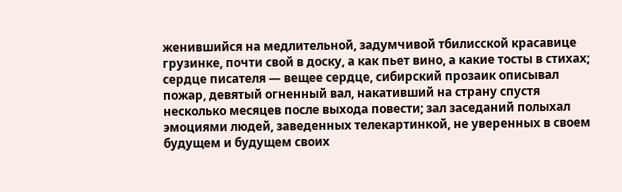женившийся на медлительной, задумчивой тбилисской красавице грузинке, почти свой в доску, а как пьет вино, а какие тосты в стихах; сердце писателя — вещее сердце, сибирский прозаик описывал пожар, девятый огненный вал, накативший на страну спустя несколько месяцев после выхода повести; зал заседаний полыхал эмоциями людей, заведенных телекартинкой, не уверенных в своем будущем и будущем своих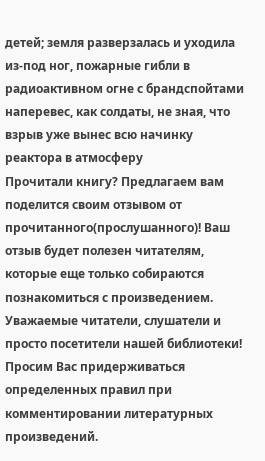детей; земля разверзалась и уходила из-под ног, пожарные гибли в радиоактивном огне с брандспойтами наперевес, как солдаты, не зная, что взрыв уже вынес всю начинку реактора в атмосферу
Прочитали книгу? Предлагаем вам поделится своим отзывом от прочитанного(прослушанного)! Ваш отзыв будет полезен читателям, которые еще только собираются познакомиться с произведением.
Уважаемые читатели, слушатели и просто посетители нашей библиотеки! Просим Вас придерживаться определенных правил при комментировании литературных произведений.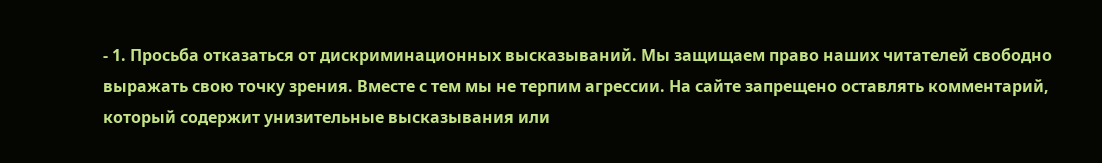- 1. Просьба отказаться от дискриминационных высказываний. Мы защищаем право наших читателей свободно выражать свою точку зрения. Вместе с тем мы не терпим агрессии. На сайте запрещено оставлять комментарий, который содержит унизительные высказывания или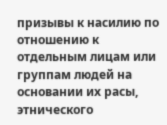призывы к насилию по отношению к отдельным лицам или группам людей на основании их расы, этнического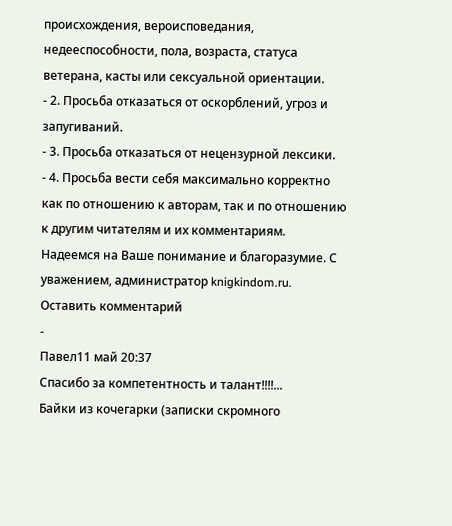происхождения, вероисповедания, недееспособности, пола, возраста, статуса ветерана, касты или сексуальной ориентации.
- 2. Просьба отказаться от оскорблений, угроз и запугиваний.
- 3. Просьба отказаться от нецензурной лексики.
- 4. Просьба вести себя максимально корректно как по отношению к авторам, так и по отношению к другим читателям и их комментариям.
Надеемся на Ваше понимание и благоразумие. С уважением, администратор knigkindom.ru.
Оставить комментарий
-
Павел11 май 20:37
Спасибо за компетентность и талант!!!!...
Байки из кочегарки (записки скромного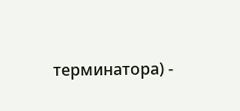терминатора) -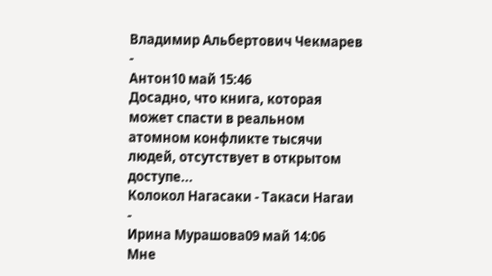Владимир Альбертович Чекмарев
-
Антон10 май 15:46
Досадно, что книга, которая может спасти в реальном атомном конфликте тысячи людей, отсутствует в открытом доступе...
Колокол Нагасаки - Такаси Нагаи
-
Ирина Мурашова09 май 14:06
Мне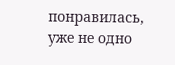понравилась, уже не одно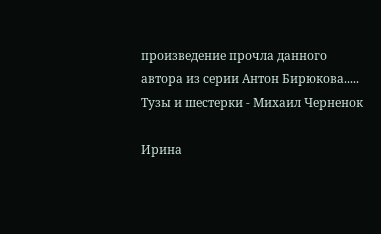произведение прочла данного автора из серии Антон Бирюкова.....
Тузы и шестерки - Михаил Черненок

Ирина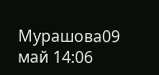Мурашова09 май 14:06